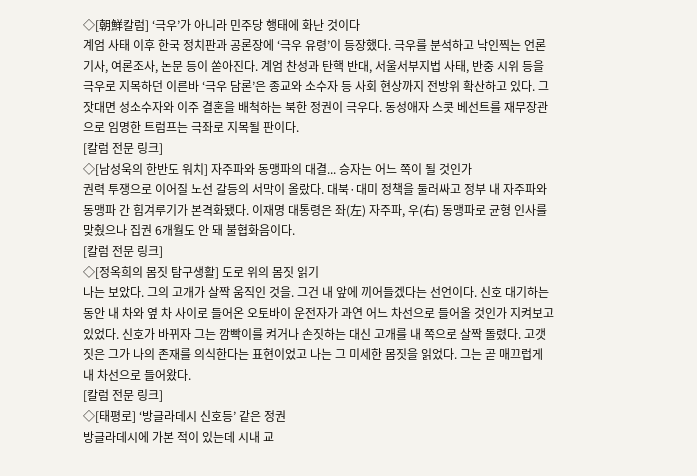◇[朝鮮칼럼] ‘극우’가 아니라 민주당 행태에 화난 것이다
계엄 사태 이후 한국 정치판과 공론장에 ‘극우 유령’이 등장했다. 극우를 분석하고 낙인찍는 언론 기사, 여론조사, 논문 등이 쏟아진다. 계엄 찬성과 탄핵 반대, 서울서부지법 사태, 반중 시위 등을 극우로 지목하던 이른바 ‘극우 담론’은 종교와 소수자 등 사회 현상까지 전방위 확산하고 있다. 그 잣대면 성소수자와 이주 결혼을 배척하는 북한 정권이 극우다. 동성애자 스콧 베선트를 재무장관으로 임명한 트럼프는 극좌로 지목될 판이다.
[칼럼 전문 링크]
◇[남성욱의 한반도 워치] 자주파와 동맹파의 대결... 승자는 어느 쪽이 될 것인가
권력 투쟁으로 이어질 노선 갈등의 서막이 올랐다. 대북·대미 정책을 둘러싸고 정부 내 자주파와 동맹파 간 힘겨루기가 본격화됐다. 이재명 대통령은 좌(左) 자주파, 우(右) 동맹파로 균형 인사를 맞췄으나 집권 6개월도 안 돼 불협화음이다.
[칼럼 전문 링크]
◇[정옥희의 몸짓 탐구생활] 도로 위의 몸짓 읽기
나는 보았다. 그의 고개가 살짝 움직인 것을. 그건 내 앞에 끼어들겠다는 선언이다. 신호 대기하는 동안 내 차와 옆 차 사이로 들어온 오토바이 운전자가 과연 어느 차선으로 들어올 것인가 지켜보고 있었다. 신호가 바뀌자 그는 깜빡이를 켜거나 손짓하는 대신 고개를 내 쪽으로 살짝 돌렸다. 고갯짓은 그가 나의 존재를 의식한다는 표현이었고 나는 그 미세한 몸짓을 읽었다. 그는 곧 매끄럽게 내 차선으로 들어왔다.
[칼럼 전문 링크]
◇[태평로] ‘방글라데시 신호등’ 같은 정권
방글라데시에 가본 적이 있는데 시내 교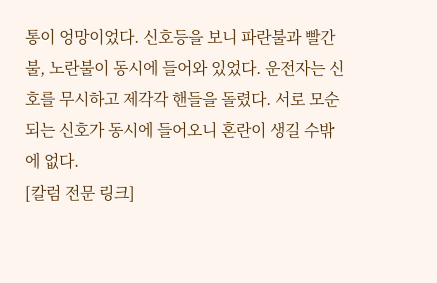통이 엉망이었다. 신호등을 보니 파란불과 빨간불, 노란불이 동시에 들어와 있었다. 운전자는 신호를 무시하고 제각각 핸들을 돌렸다. 서로 모순되는 신호가 동시에 들어오니 혼란이 생길 수밖에 없다.
[칼럼 전문 링크]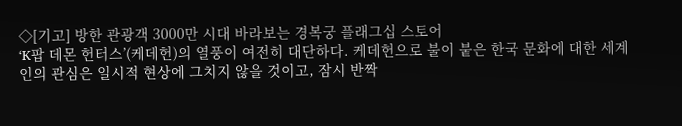◇[기고] 방한 관광객 3000만 시대 바라보는 경복궁 플래그십 스토어
‘K팝 데몬 헌터스’(케데헌)의 열풍이 여전히 대단하다. 케데헌으로 불이 붙은 한국 문화에 대한 세계인의 관심은 일시적 현상에 그치지 않을 것이고, 잠시 반짝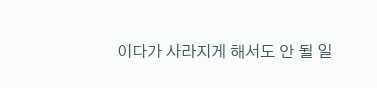이다가 사라지게 해서도 안 될 일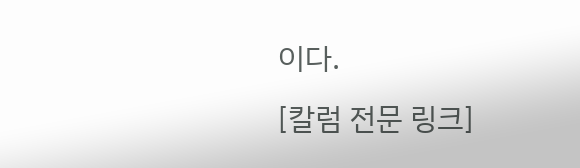이다.
[칼럼 전문 링크]